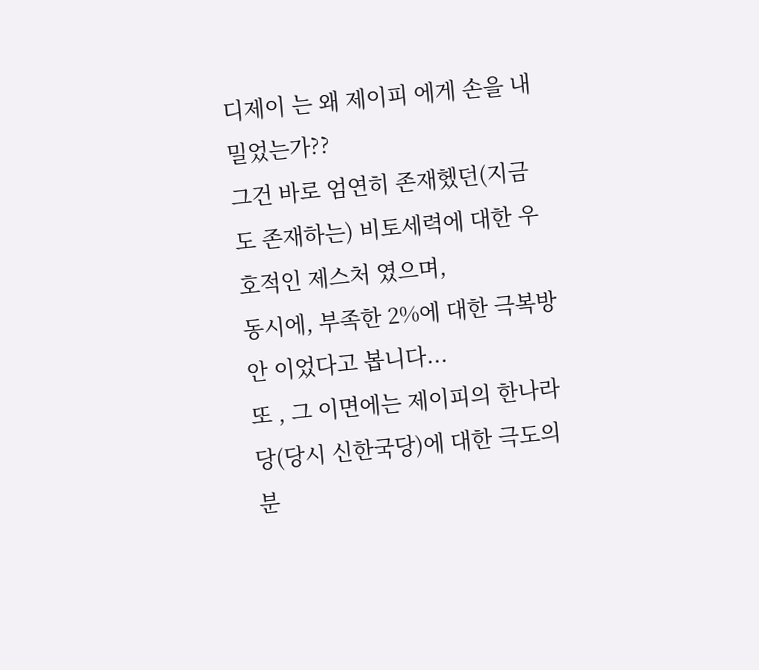디제이 는 왜 제이피 에게 손을 내밀었는가??
그건 바로 엄연히 존재헸던(지금도 존재하는) 비토세력에 대한 우호적인 제스처 였으며,
동시에, 부족한 2%에 대한 극복방안 이었다고 봅니다...
또 , 그 이면에는 제이피의 한나라당(당시 신한국당)에 대한 극도의 분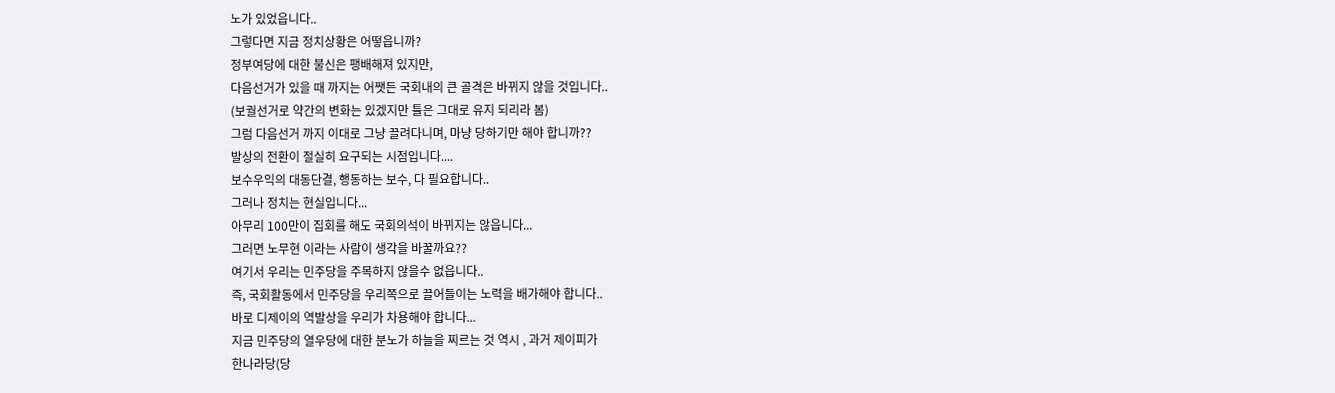노가 있었읍니다..
그렇다면 지금 정치상황은 어떻읍니까?
정부여당에 대한 불신은 팽배해져 있지만,
다음선거가 있을 때 까지는 어쨋든 국회내의 큰 골격은 바뀌지 않을 것입니다..
(보궐선거로 약간의 변화는 있겠지만 틀은 그대로 유지 되리라 봄)
그럼 다음선거 까지 이대로 그냥 끌려다니며, 마냥 당하기만 해야 합니까??
발상의 전환이 절실히 요구되는 시점입니다....
보수우익의 대동단결, 행동하는 보수, 다 필요합니다..
그러나 정치는 현실입니다...
아무리 100만이 집회를 해도 국회의석이 바뀌지는 않읍니다...
그러면 노무현 이라는 사람이 생각을 바꿀까요??
여기서 우리는 민주당을 주목하지 않을수 없읍니다..
즉, 국회활동에서 민주당을 우리쪽으로 끌어들이는 노력을 배가해야 합니다..
바로 디제이의 역발상을 우리가 차용해야 합니다...
지금 민주당의 열우당에 대한 분노가 하늘을 찌르는 것 역시 , 과거 제이피가
한나라당(당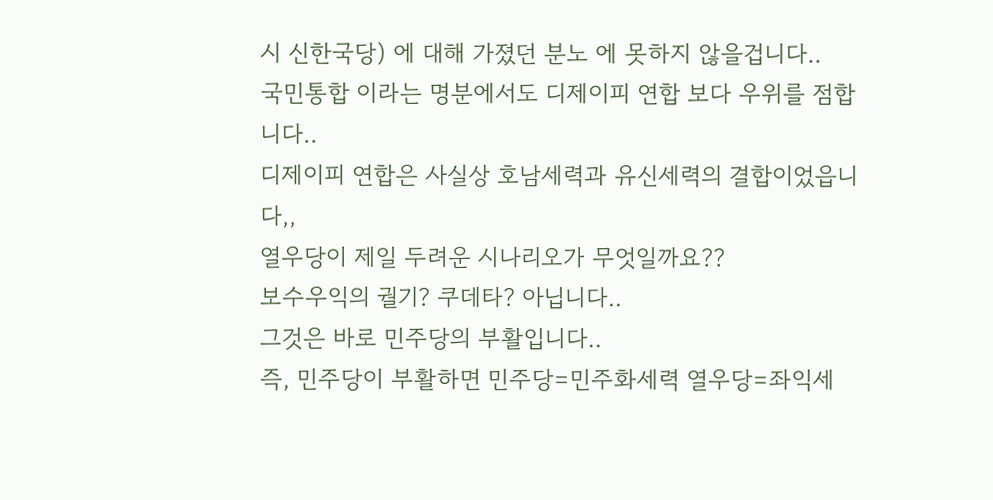시 신한국당) 에 대해 가졌던 분노 에 못하지 않을겁니다..
국민통합 이라는 명분에서도 디제이피 연합 보다 우위를 점합니다..
디제이피 연합은 사실상 호남세력과 유신세력의 결합이었읍니다,,
열우당이 제일 두려운 시나리오가 무엇일까요??
보수우익의 궐기? 쿠데타? 아닙니다..
그것은 바로 민주당의 부활입니다..
즉, 민주당이 부활하면 민주당=민주화세력 열우당=좌익세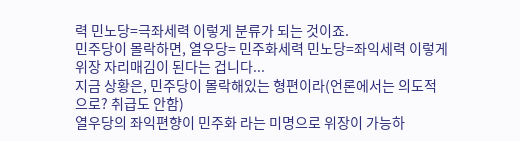력 민노당=극좌세력 이렇게 분류가 되는 것이죠.
민주당이 몰락하면, 열우당= 민주화세력 민노당=좌익세력 이렇게 위장 자리매김이 된다는 겁니다...
지금 상황은, 민주당이 몰락해있는 형편이라(언론에서는 의도적으로? 취급도 안함)
열우당의 좌익편향이 민주화 라는 미명으로 위장이 가능하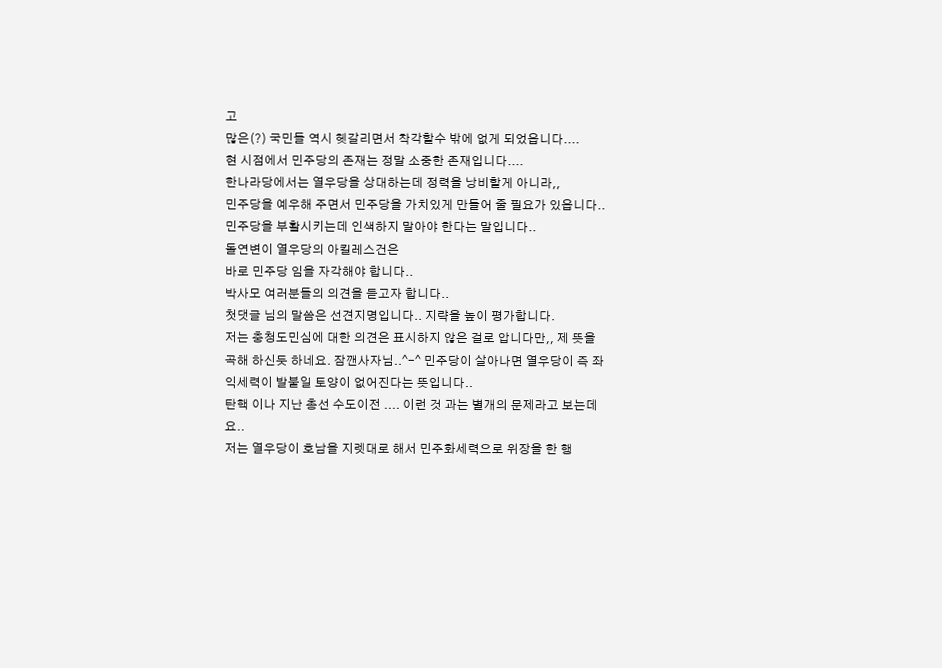고
많은(?) 국민들 역시 헷갈리면서 착각할수 밖에 없게 되었읍니다....
현 시점에서 민주당의 존재는 정말 소중한 존재입니다....
한나라당에서는 열우당을 상대하는데 정력을 낭비할게 아니라,,
민주당을 예우해 주면서 민주당을 가치있게 만들어 줄 필요가 있읍니다..
민주당을 부활시키는데 인색하지 말아야 한다는 말입니다..
돌연변이 열우당의 아킬레스건은
바로 민주당 임을 자각해야 합니다..
박사모 여러분들의 의견을 듣고자 합니다..
첫댓글 님의 말씀은 선견지명입니다.. 지략을 높이 평가합니다.
저는 충청도민심에 대한 의견은 표시하지 않은 걸로 압니다만,, 제 뜻을 곡해 하신듯 하네요. 잠깬사자님..^-^ 민주당이 살아나면 열우당이 즉 좌익세력이 발붙일 토양이 없어진다는 뜻입니다..
탄핵 이나 지난 총선 수도이전 .... 이런 것 과는 별개의 문제라고 보는데요..
저는 열우당이 호남을 지렛대로 해서 민주화세력으로 위장을 한 행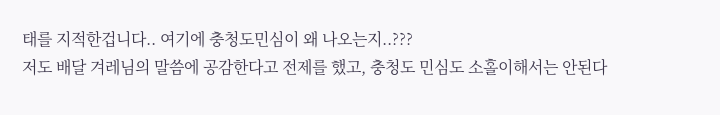태를 지적한겁니다.. 여기에 충청도민심이 왜 나오는지..???
저도 배달 겨레님의 말씀에 공감한다고 전제를 했고, 충청도 민심도 소홀이해서는 안된다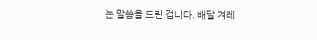는 말씀을 드린 겁니다. 배달 겨레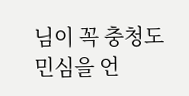님이 꼭 충청도 민심을 언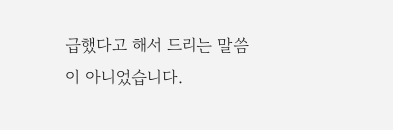급했다고 해서 드리는 말씀이 아니었습니다.